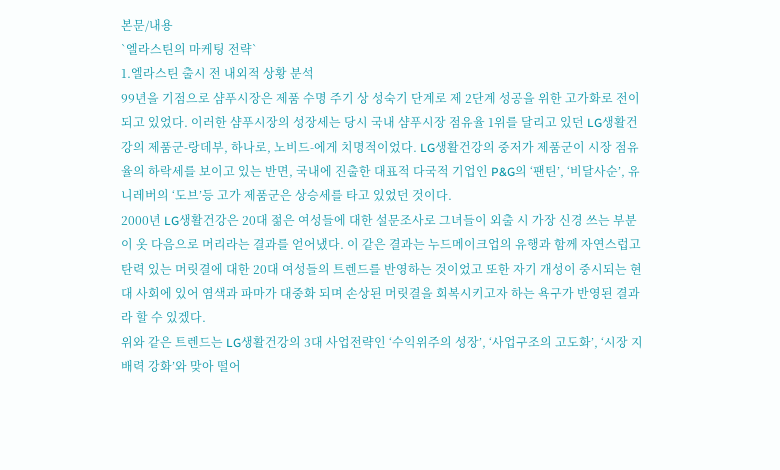본문/내용
`엘라스틴의 마케팅 전략`
1.엘라스틴 출시 전 내외적 상황 분석
99년을 기점으로 샴푸시장은 제품 수명 주기 상 성숙기 단계로 제 2단계 성공을 위한 고가화로 전이되고 있었다. 이러한 샴푸시장의 성장세는 당시 국내 샴푸시장 점유율 1위를 달리고 있던 LG생활건강의 제품군-랑데부, 하나로, 노비드-에게 치명적이었다. LG생활건강의 중저가 제품군이 시장 점유율의 하락세를 보이고 있는 반면, 국내에 진출한 대표적 다국적 기업인 P&G의 ‘팬틴’, ‘비달사순’, 유니레버의 ‘도브’등 고가 제품군은 상승세를 타고 있었던 것이다.
2000년 LG생활건강은 20대 젊은 여성들에 대한 설문조사로 그녀들이 외출 시 가장 신경 쓰는 부분이 옷 다음으로 머리라는 결과를 얻어냈다. 이 같은 결과는 누드메이크업의 유행과 함께 자연스럽고 탄력 있는 머릿결에 대한 20대 여성들의 트렌드를 반영하는 것이었고 또한 자기 개성이 중시되는 현대 사회에 있어 염색과 파마가 대중화 되며 손상된 머릿결을 회복시키고자 하는 욕구가 반영된 결과라 할 수 있겠다.
위와 같은 트렌드는 LG생활건강의 3대 사업전략인 ‘수익위주의 성장’, ‘사업구조의 고도화’, ‘시장 지배력 강화’와 맞아 떨어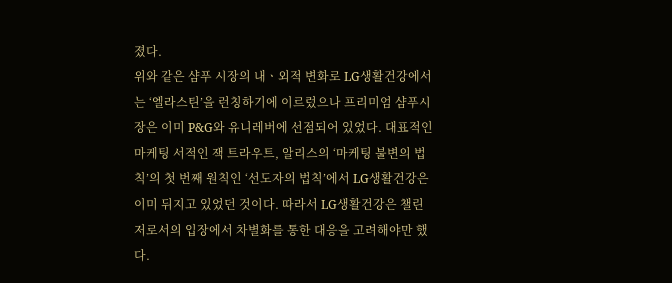졌다.
위와 같은 샴푸 시장의 내ㆍ외적 변화로 LG생활건강에서는 ‘엘라스틴’을 런칭하기에 이르렀으나 프리미엄 샴푸시장은 이미 P&G와 유니레버에 선점되어 있었다. 대표적인 마케팅 서적인 잭 트라우트, 알리스의 ‘마케팅 불변의 법칙’의 첫 번째 원칙인 ‘선도자의 법칙’에서 LG생활건강은 이미 뒤지고 있었던 것이다. 따라서 LG생활건강은 챌린저로서의 입장에서 차별화를 통한 대응을 고려해야만 했다.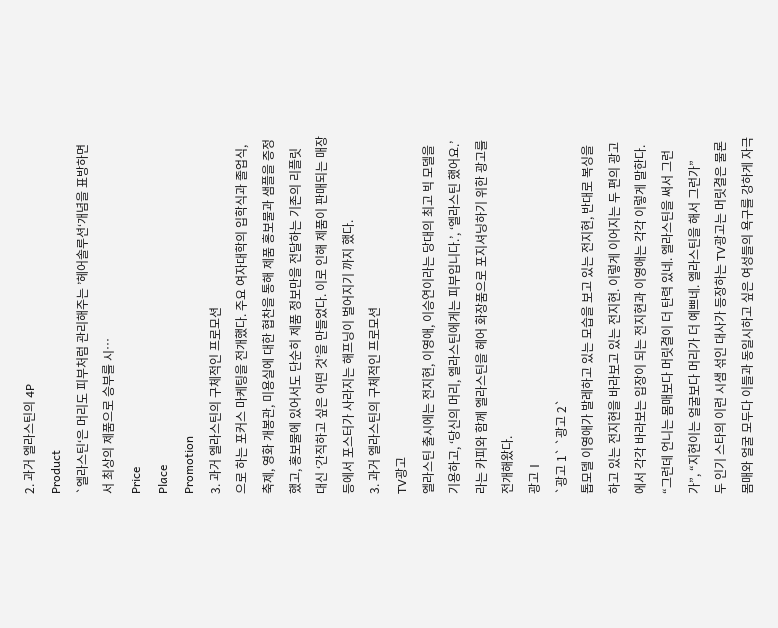2. 과거 엘라스틴의 4P
Product
`엘라스틴‘은 머리도 피부처럼 관리해주는 ’헤어솔루션‘개념을 표방하면서 최상의 제품으로 승부를 시…
Price
Place
Promotion
3. 과거 엘라스틴의 구체적인 프로모션
으로 하는 포커스 마케팅을 전개했다. 주요 여자대학의 입학식과 졸업식, 축제, 영화 개봉관, 미용실에 대한 협찬을 통해 제품 홍보물과 샘플을 증정했고, 홍보물에 있어서도 단순히 제품 정보만을 전달하는 기존의 리플릿 대신 ‘간직하고 싶은 어떤 것’을 만들었다. 이로 인해 제품이 판매되는 매장 등에서 포스터가 사라지는 해프닝이 벌어지기 까지 했다.
3. 과거 엘라스틴의 구체적인 프로모션
TV광고
엘라스틴 출시에는 전지현, 이영애, 이승연이라는 당대의 최고 빅 모델을 기용하고, ‘당신의 머리, 엘라스틴에게는 피부입니다.’, ‘엘라스틴 했어요.’라는 카피와 함께 엘라스틴을 헤어 화장품으로 포지셔닝하기 위한 광고를 전개해왔다.
광고Ⅰ
`광고 1` `광고 2`
톱모델 이영애가 발레하고 있는 모습을 보고 있는 전지현, 반대로 복싱을 하고 있는 전지현을 바라보고 있는 전지현. 이렇게 이어지는 두 편의 광고에서 각각 바라보는 입장이 되는 전지현과 이영애는 각각 이렇게 말한다. “그런데 언니는 몸매보다 머릿결이 더 탄력 있네. 엘라스틴을 써서 그런가”, “지현이는 얼굴보다 머리가 더 예쁘네. 엘라스틴을 해서 그런가”
두 인기 스타의 이런 시샘 섞인 대사가 등장하는 TV광고는 머릿결은 물론 몸매와 얼굴 모두다 이들과 동일시하고 싶은 여성들의 욕구를 강하게 자극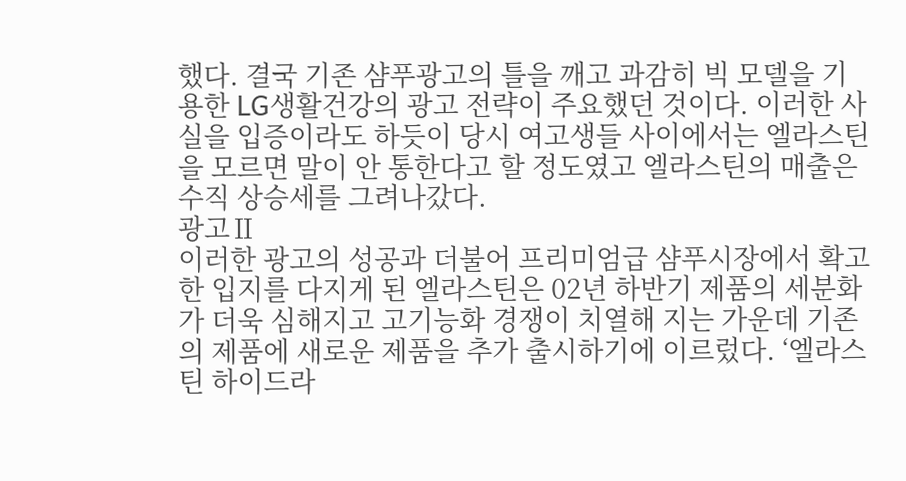했다. 결국 기존 샴푸광고의 틀을 깨고 과감히 빅 모델을 기용한 LG생활건강의 광고 전략이 주요했던 것이다. 이러한 사실을 입증이라도 하듯이 당시 여고생들 사이에서는 엘라스틴을 모르면 말이 안 통한다고 할 정도였고 엘라스틴의 매출은 수직 상승세를 그려나갔다.
광고Ⅱ
이러한 광고의 성공과 더불어 프리미엄급 샴푸시장에서 확고한 입지를 다지게 된 엘라스틴은 02년 하반기 제품의 세분화가 더욱 심해지고 고기능화 경쟁이 치열해 지는 가운데 기존의 제품에 새로운 제품을 추가 출시하기에 이르렀다. ‘엘라스틴 하이드라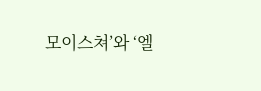모이스쳐’와 ‘엘